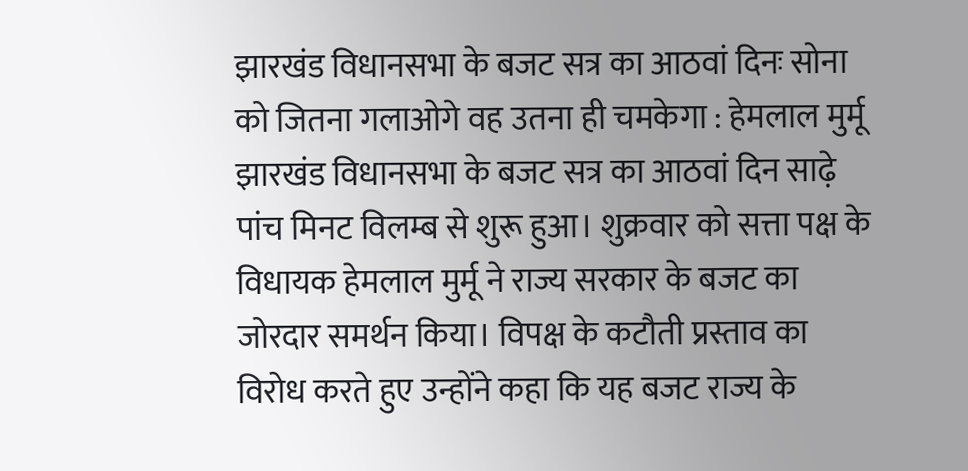झारखंड विधानसभा के बजट सत्र का आठवां दिनः सोना को जितना गलाओगे वह उतना ही चमकेगा : हेमलाल मुर्मू
झारखंड विधानसभा के बजट सत्र का आठवां दिन साढ़े पांच मिनट विलम्ब से शुरू हुआ। शुक्रवार को सत्ता पक्ष के विधायक हेमलाल मुर्मू ने राज्य सरकार के बजट का जोरदार समर्थन किया। विपक्ष के कटौती प्रस्ताव का विरोध करते हुए उन्होंने कहा कि यह बजट राज्य के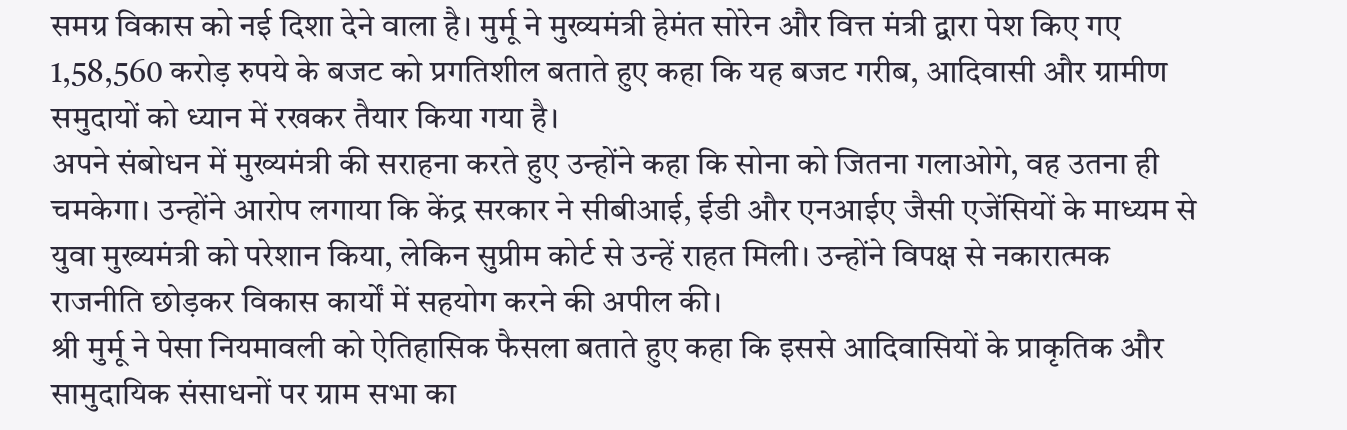समग्र विकास को नई दिशा देने वाला है। मुर्मू ने मुख्यमंत्री हेमंत सोरेन और वित्त मंत्री द्वारा पेश किए गए 1,58,560 करोड़ रुपये के बजट को प्रगतिशील बताते हुए कहा कि यह बजट गरीब, आदिवासी और ग्रामीण समुदायों को ध्यान में रखकर तैयार किया गया है।
अपने संबोधन में मुख्यमंत्री की सराहना करते हुए उन्होंने कहा कि सोना को जितना गलाओगे, वह उतना ही चमकेगा। उन्होंने आरोप लगाया कि केंद्र सरकार ने सीबीआई, ईडी और एनआईए जैसी एजेंसियों के माध्यम से युवा मुख्यमंत्री को परेशान किया, लेकिन सुप्रीम कोर्ट से उन्हें राहत मिली। उन्होंने विपक्ष से नकारात्मक राजनीति छोड़कर विकास कार्यों में सहयोग करने की अपील की।
श्री मुर्मू ने पेसा नियमावली को ऐतिहासिक फैसला बताते हुए कहा कि इससे आदिवासियों के प्राकृतिक और सामुदायिक संसाधनों पर ग्राम सभा का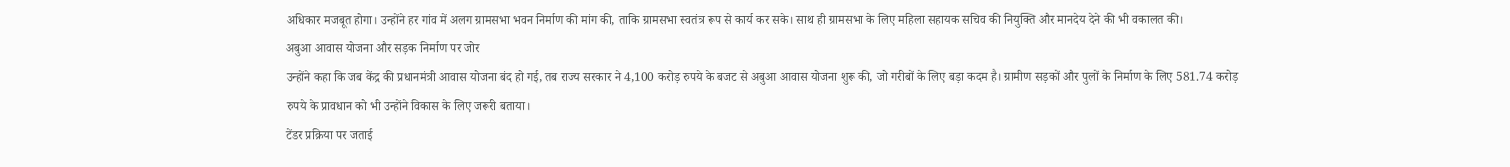अधिकार मजबूत होगा। उन्होंने हर गांव में अलग ग्रामसभा भवन निर्माण की मांग की, ताकि ग्रामसभा स्वतंत्र रूप से कार्य कर सके। साथ ही ग्रामसभा के लिए महिला सहायक सचिव की नियुक्ति और मानदेय देने की भी वकालत की।
अबुआ आवास योजना और सड़क निर्माण पर जोर
उन्होंने कहा कि जब केंद्र की प्रधानमंत्री आवास योजना बंद हो गई, तब राज्य सरकार ने 4,100 करोड़ रुपये के बजट से अबुआ आवास योजना शुरू की, जो गरीबों के लिए बड़ा कदम है। ग्रामीण सड़कों और पुलों के निर्माण के लिए 581.74 करोड़ रुपये के प्रावधान को भी उन्होंने विकास के लिए जरूरी बताया।
टेंडर प्रक्रिया पर जताई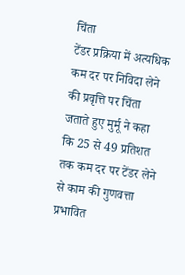चिंता
टेंडर प्रक्रिया में अत्यधिक कम दर पर निविदा लेने की प्रवृत्ति पर चिंता जताते हुए मुर्मू ने कहा कि 25 से 49 प्रतिशत तक कम दर पर टेंडर लेने से काम की गुणवत्ता प्रभावित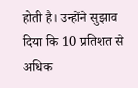होती है। उन्होंने सुझाव दिया कि 10 प्रतिशत से अधिक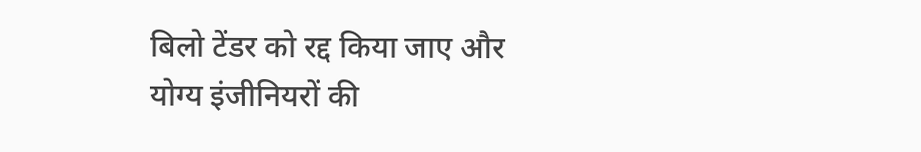बिलो टेंडर को रद्द किया जाए और योग्य इंजीनियरों की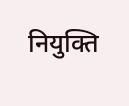नियुक्ति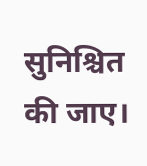सुनिश्चित की जाए।